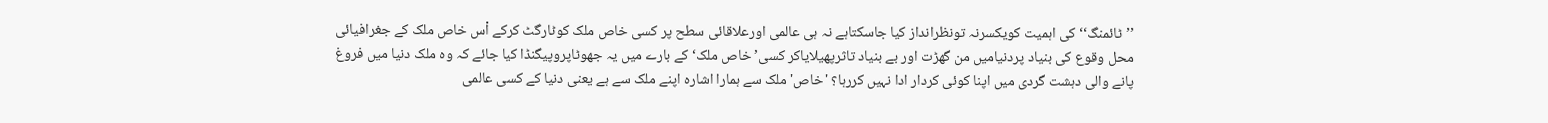’’ٹائمنگ‘‘ کی اہمیت کویکسرنہ تونظرانداز کیا جاسکتاہے نہ ہی عالمی اورعلاقائی سطح پر کسی خاص ملک کوٹارگٹ کرکے اْس خاص ملک کے جغرافیائی محل وقوع کی بنیاد پردنیامیں من گھڑت اور بے بنیاد تاثرپھیلایاکر کسی’ خاص ملک‘ کے بارے میں یہ جھوٹاپروپیگنڈا کیا جائے کہ وہ ملک دنیا میں فروغ پانے والی دہشت گردی میں اپنا کوئی کردار ادا نہیں کررہا؟ 'خاص' ملک سے ہمارا اشارہ اپنے ملک سے ہے یعنی دنیا کے کسی عالمی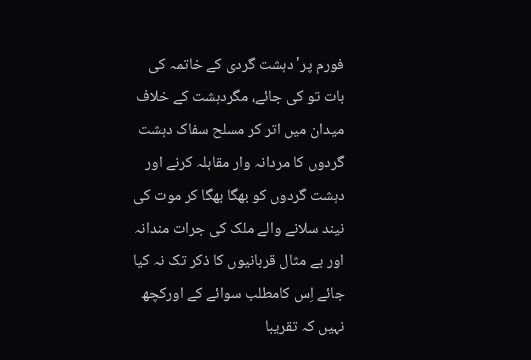فورم پر'دہشت گردی کے خاتمہ کی بات تو کی جائے، مگردہشت کے خلاف میدان میں اتر کر مسلح سفاک دہشت گردوں کا مردانہ وار مقابلہ کرنے اور دہشت گردوں کو بھگا بھگا کر موت کی نیند سلانے والے ملک کی جرات مندانہ اور بے مثال قربانیوں کا ذکر تک نہ کیا جائے اِس کامطلب سوائے کے اورکچھ نہیں کہ تقریبا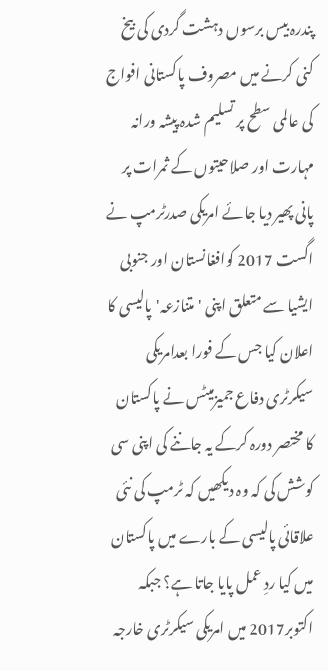پندرہ بیس برسوں دہشت گردی کی بیخ کنی کرنے میں مصروف پاکستانی افواج کی عالمی سطح پر تسلیم شدہ پیشہ ورانہ مہارت اور صلاحیتوں کے ثمرات پر پانی پھیر دیا جائے امریکی صدرٹرمپ نے اگست 2017 کوافغانستان اور جنوبی ایشیا سے متعلق اپنی 'متنازعہ'پالیسی کا اعلان کیا جس کے فورا بعدامریکی سیکرٹری دفاع جمیزمیٹس نے پاکستان کا مختصر دورہ کرکے یہ جاننے کی اپنی سی کوشش کی کہ وہ دیکھیں کہ ٹرمپ کی نئی علاقائی پالیسی کے بارے میں پاکستان میں کیا ردِ عمل پایا جاتا ہے؟ جبکہ اکتوبر2017 میں امریکی سیکرٹری خارجہ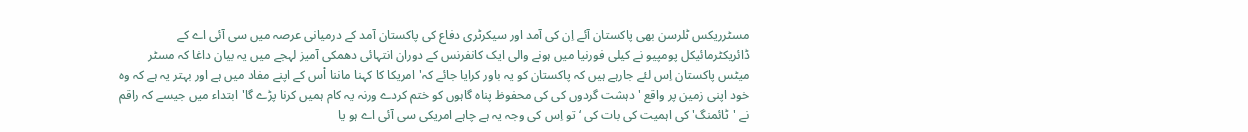مسٹرریکس ٹلرسن بھی پاکستان آئے اِن کی آمد اور سیکرٹری دفاع کی پاکستان آمد کے درمیانی عرصہ میں سی آئی اے کے ڈائریکٹرمائیکل پومپیو نے کیلی فورنیا میں ہونے والی ایک کانفرنس کے دوران انتہائی دھمکی آمیز لہجے میں یہ بیان داغا کہ مسٹر میٹس پاکستان اِس لئے جارہے ہیں کہ پاکستان کو یہ باور کرایا جائے کہ'امریکا کا کہنا ماننا اْس کے اپنے مفاد میں ہے اور بہتر یہ ہے کہ وہ خود اپنی زمین پر واقع 'دہشت گردوں کی کی محفوظ پناہ گاہوں کو ختم کردے ورنہ یہ کام ہمیں کرنا پڑے گا'ابتداء میں جیسے کہ راقم نے 'ٹائمنگ'کی اہمیت کی بات کی ‘ تو اِس کی وجہ یہ ہے چاہے امریکی سی آئی اے ہو یا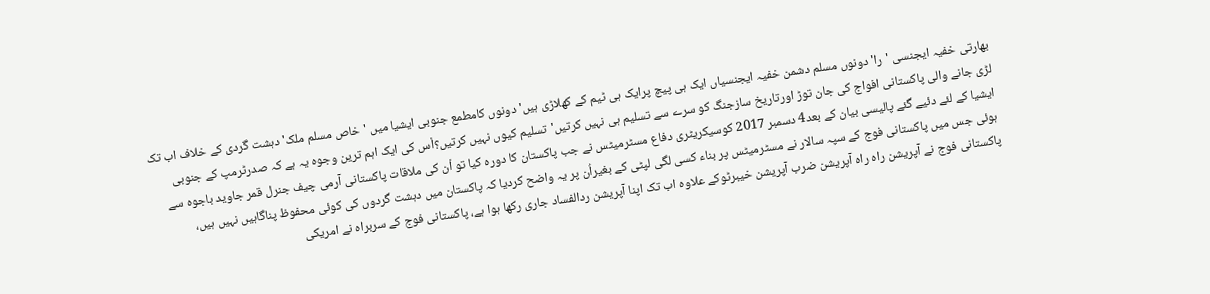بھارتی خفیہ ایجنسی 'را'دونوں مسلم دشمن خفیہ ایجنسیاں ایک ہی پیچ پرایک ہی ٹیم کے کھلاڑی ہیں' دونوں کامطمع جنوبی ایشیا میں 'خاص مسلم ملک' دہشت گردی کے خلاف اب تک لڑی جانے والی پاکستانی افواج کی جان توڑ اورتاریخ سازجنگ کو سرے سے تسلیم ہی نہیں کرتیں'تسلیم کیوں نہیں کرتیں؟اْس کی ایک اہم ترین وجوہ یہ ہے کہ صدرٹرمپ کے جنوبی ایشیا کے لئے دئیے گئے پالیسی بیان کے بعد4 دسمبر 2017 کوسیکریٹری دفاع مسٹرمیٹس نے جب پاکستان کا دورہ کیا تو اْن کی ملاقات پاکستانی آرمی چیف جنرل قمر جاوید باجوہ سے ہوئی جس میں پاکستانی فوج کے سپہ سالار نے مسٹرمیٹس پر بناء کسی لگی لپٹی کے بغیراُن پر یہ واضح کردیا کہ پاکستان میں دہشت گردوں کی کوئی محفوظ پناگاہیں نہیں ہیں، پاکستانی فوج نے آپریشن راہ راہ آپریشن ضرب آپریشن خیبرٹوکے علاوہ اب تک اپنا آپریشن ردالفساد جاری رکھا ہوا ہے، پاکستانی فوج کے سربراہ نے امریکی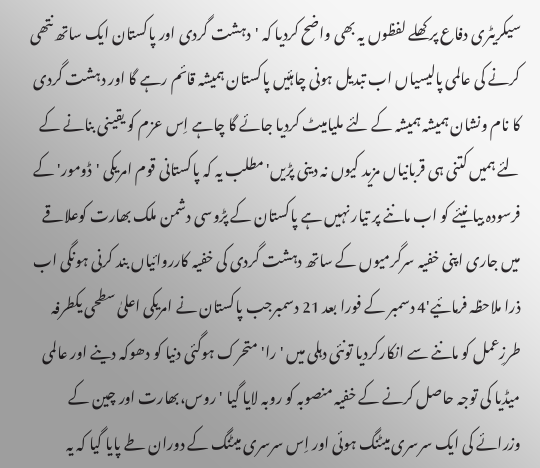سیکریٹری دفاع پر کھلے لفظوں یہ بھی واضح کردیا کہ 'دہشت گردی اور پاکستان ایک ساتھ نتھی کرنے کی عالمی پالیسیاں اب تبدیل ہونی چاہئیں پاکستان ہمیشہ قائم رہے گا اور دہشت گردی کا نام ونشان ہمیشہ ہمیشہ کے لئے ملیامیٹ کردیا جائے گا چاہے اِس عزم کو یقینی بنانے کے لئے ہمیں کتنی ہی قربانیاں مزید کیوں نہ دینی پڑیں'مطلب یہ کہ پاکستانی قوم امریکی 'ڈومور' کے فرسودہ بیانیئے کو اب ماننے پر تیار نہیں ہے پاکستان کے پڑوسی دشمن ملک بھارت کوعلاقے میں جاری اپنی خفیہ سرگرمیوں کے ساتھ دہشت گردی کی خفیہ کارروائیاں بند کرنی ہونگی اب ذرا ملاحظہ فرمائیے'4 دسمبر کے فورا بعد 21 دسمبرجب پاکستان نے امریکی اعلیٰ سطحی یکطرفہ طرزِعمل کو ماننے سے انکارکردیا تونئی دہلی میں 'را' متحرک ہوگئی دنیا کو دھوکہ دینے اور عالمی میڈیا کی توجہ حاصل کرنے کے خفیہ منصوبہ کو روبہ لایا گیا 'روس،بھارت اور چین کے وزرائے کی ایک سرسری میٹنگ ہوئی اور اِس سرسری میٹنگ کے دوران طے پایا گیا کہ یہ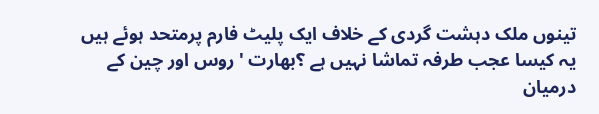تینوں ملک دہشت گردی کے خلاف ایک پلیٹ فارم پرمتحد ہوئے ہیں یہ کیسا عجب طرفہ تماشا نہیں ہے ؟بھارت 'روس اور چین کے درمیان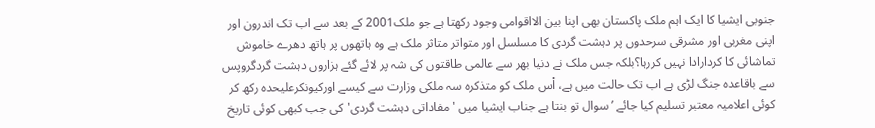جنوبی ایشیا کا ایک اہم ملک پاکستان بھی اپنا بین الااقوامی وجود رکھتا ہے جو ملک2001 کے بعد سے اب تک اندرون اور اپنی مغربی اور مشرقی سرحدوں پر دہشت گردی کا مسلسل اور متواتر متاثر ملک ہے وہ ہاتھوں پر ہاتھ دھرے خاموش تماشائی کا کردارادا نہیں کررہا؟بلکہ جس ملک نے دنیا بھر سے عالمی طاقتوں کی شہ پر لائے گئے ہزاروں دہشت گردگروپس سے باقاعدہ جنگ لڑی ہے اب تک حالت میں ہے، اْس ملک کو متذکرہ سہ ملکی وزارت سے کیسے اورکیونکرعلیحدہ رکھ کر کوئی اعلامیہ معتبر تسلیم کیا جائے ’ سوال تو بنتا ہے جناب ایشیا میں 'مفاداتی دہشت گردی'کی جب کبھی کوئی تاریخ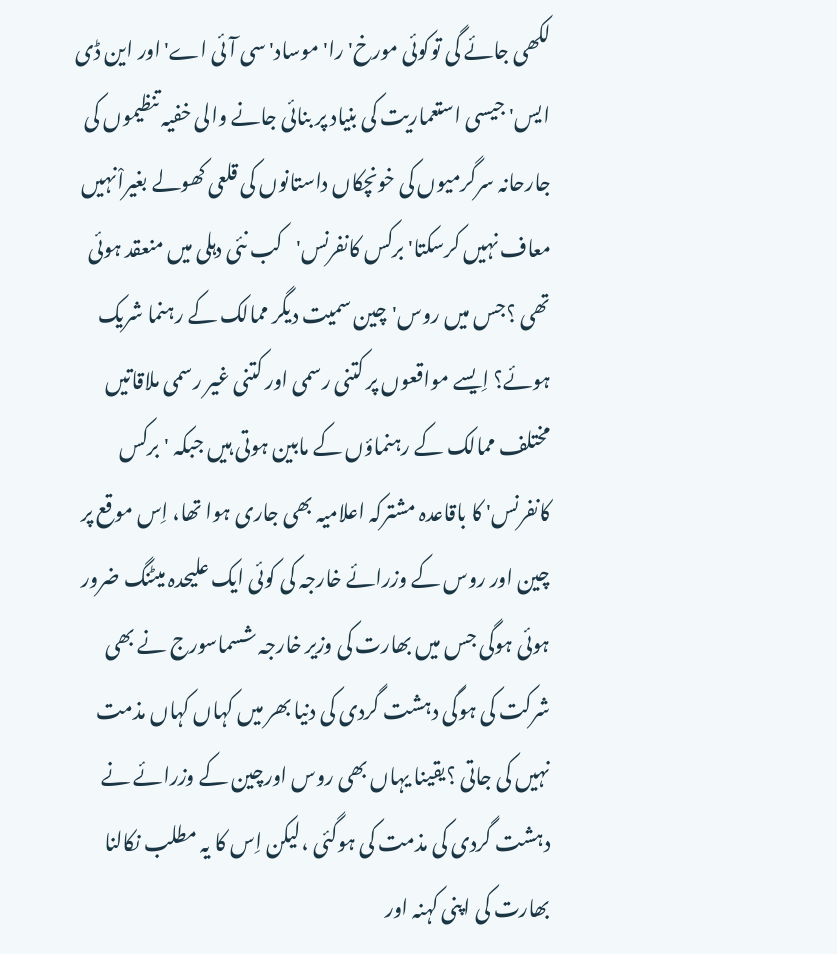لکھی جائے گی توکوئی مورخ'را'موساد'سی آئی اے'اور این ڈی ایس'جیسی استعماریت کی بنیاد پر بنائی جانے والی خفیہ تنظیموں کی جارحانہ سرگرمیوں کی خونچکاں داستانوں کی قلعی کھولے بغیراْنہیں معاف نہیں کرسکتا'برکس کانفرنس'کب نئی دہلی میں منعقد ہوئی تھی ؟جس میں روس'چین سمیت دیگر ممالک کے رہنما شریک ہوئے؟ اِیسے مواقعوں پر کتنی رسمی اور کتنی غیر رسمی ملاقاتیں مختلف ممالک کے رہنماؤں کے مابین ہوتی ہیں جبکہ 'برکس کانفرنس' کا باقاعدہ مشترکہ اعلامیہ بھی جاری ہوا تھا، اِس موقع پر چین اور روس کے وزرائے خارجہ کی کوئی ایک علیحدہ میٹنگ ضرور ہوئی ہوگی جس میں بھارت کی وزیر خارجہ شسماسورج نے بھی شرکت کی ہوگی دہشت گردی کی دنیا بھر میں کہاں کہاں مذمت نہیں کی جاتی ؟یقینا یہاں بھی روس اورچین کے وزرائے نے دہشت گردی کی مذمت کی ہوگئی ،لیکن اِس کا یہ مطلب نکالنا بھارت کی اپنی کہنہ اور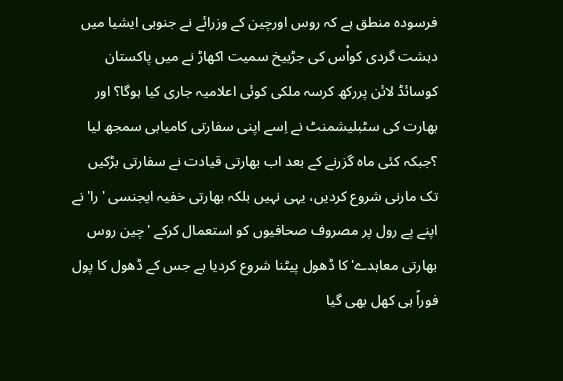فرسودہ منطق ہے کہ روس اورچین کے وزرائے نے جنوبی ایشیا میں دہشت گردی کواْس کی جڑبیخ سمیت اکھاڑ نے میں پاکستان کوسائڈ لائن پررکھ کرسہ ملکی کوئی اعلامیہ جاری کیا ہوگا؟ اور بھارت کی سٹبلیشمنٹ نے اِسے اپنی سفارتی کامیابی سمجھ لیا ؟جبکہ کئی ماہ گزرنے کے بعد اب بھارتی قیادت نے سفارتی بڑکیں تک مارنی شروع کردیں، یہی نہیں بلکہ بھارتی خفیہ ایجنسی 'را' نے اپنے پے رول پر مصروف صحافیوں کو استعمال کرکے 'چین روس بھارتی معاہدے'کا ڈھول پیٹنا شروع کردیا ہے جس کے ڈھول کا پول فوراً ہی کھل بھی گیا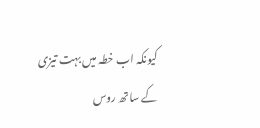کیونکہ اب خطہ میں بہت تیزی کے ساتھ روس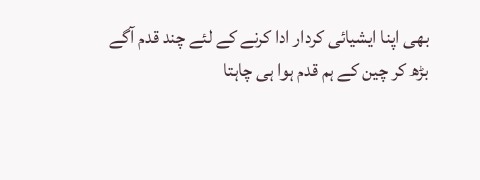بھی اپنا ایشیائی کردار ادا کرنے کے لئے چند قدم آگے بڑھ کر چین کے ہم قدم ہوا ہی چاہتا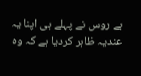ہے روس نے پہلے ہی اپنا یہ عندیہ ظاہر کردیا ہے کہ وہ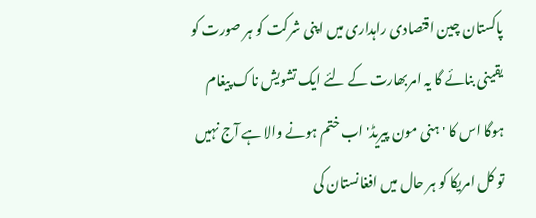پاکستان چین اقتصادی راہداری میں اپنی شرکت کو ہر صورت کو یقینی بنائے گا یہ امربھارت کے لئے ایک تشویش ناک پیغام ہوگا اس کا 'ہنی مون پیریڈ'اب ختم ہونے والا ہے آج نہیں تو کل امریکا کو ہر حال میں افغانستان کی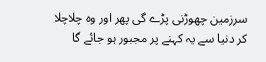سرزمین چھوڑنی پڑے گی پھر اور وہ چلاچلا کر دنیا سے یہ کہنے پر مجبور ہو جائے گا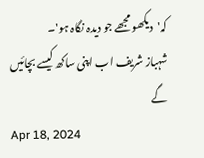کہ'دیکھو مجھے جو دیدہ نگاہ ہو'۔
شہباز شریف اب اپنی ساکھ کیسے بچائیں گے
Apr 18, 2024